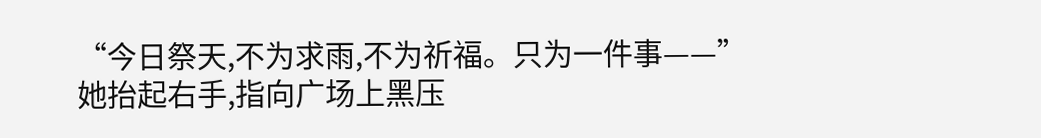“今日祭天,不为求雨,不为祈福。只为一件事——”
她抬起右手,指向广场上黑压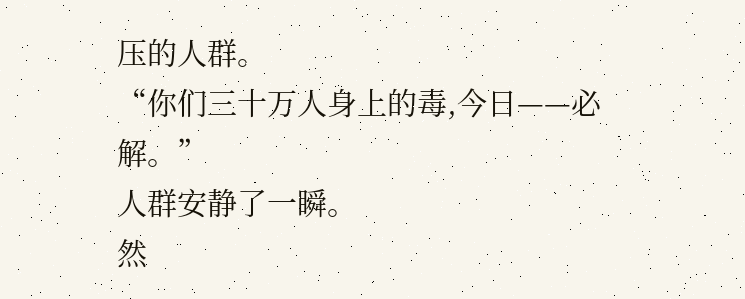压的人群。
“你们三十万人身上的毒,今日——必解。”
人群安静了一瞬。
然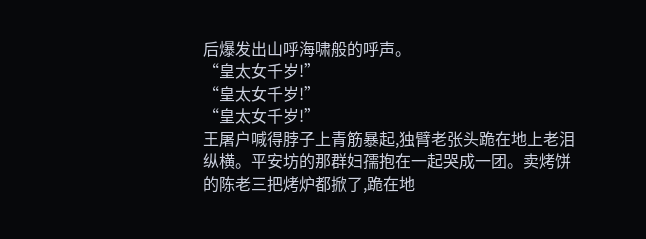后爆发出山呼海啸般的呼声。
“皇太女千岁!”
“皇太女千岁!”
“皇太女千岁!”
王屠户喊得脖子上青筋暴起,独臂老张头跪在地上老泪纵横。平安坊的那群妇孺抱在一起哭成一团。卖烤饼的陈老三把烤炉都掀了,跪在地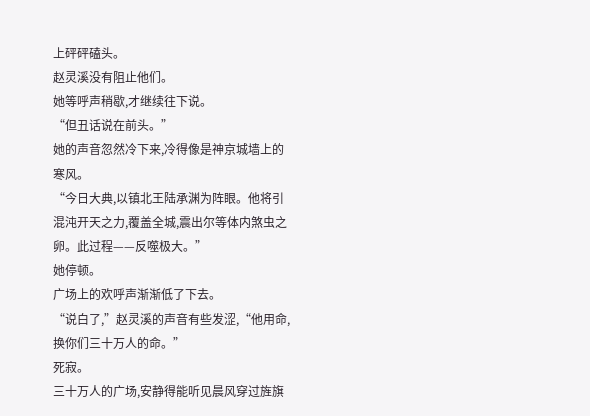上砰砰磕头。
赵灵溪没有阻止他们。
她等呼声稍歇,才继续往下说。
“但丑话说在前头。”
她的声音忽然冷下来,冷得像是神京城墙上的寒风。
“今日大典,以镇北王陆承渊为阵眼。他将引混沌开天之力,覆盖全城,震出尔等体内煞虫之卵。此过程——反噬极大。”
她停顿。
广场上的欢呼声渐渐低了下去。
“说白了,”赵灵溪的声音有些发涩,“他用命,换你们三十万人的命。”
死寂。
三十万人的广场,安静得能听见晨风穿过旌旗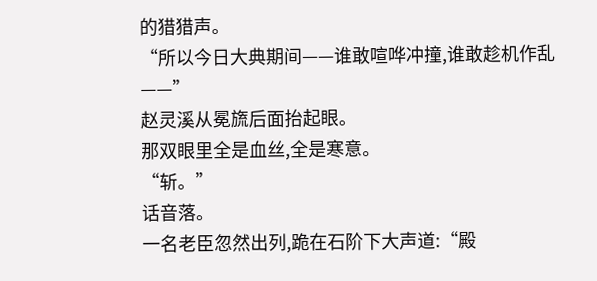的猎猎声。
“所以今日大典期间——谁敢喧哗冲撞,谁敢趁机作乱——”
赵灵溪从冕旒后面抬起眼。
那双眼里全是血丝,全是寒意。
“斩。”
话音落。
一名老臣忽然出列,跪在石阶下大声道:“殿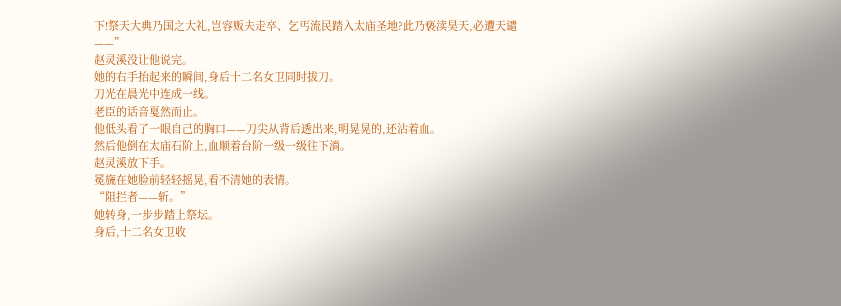下!祭天大典乃国之大礼,岂容贩夫走卒、乞丐流民踏入太庙圣地?此乃亵渎昊天,必遭天谴——”
赵灵溪没让他说完。
她的右手抬起来的瞬间,身后十二名女卫同时拔刀。
刀光在晨光中连成一线。
老臣的话音戛然而止。
他低头看了一眼自己的胸口——刀尖从背后透出来,明晃晃的,还沾着血。
然后他倒在太庙石阶上,血顺着台阶一级一级往下淌。
赵灵溪放下手。
冕旒在她脸前轻轻摇晃,看不清她的表情。
“阻拦者——斩。”
她转身,一步步踏上祭坛。
身后,十二名女卫收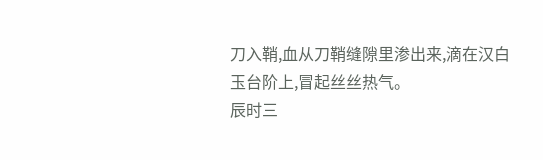刀入鞘,血从刀鞘缝隙里渗出来,滴在汉白玉台阶上,冒起丝丝热气。
辰时三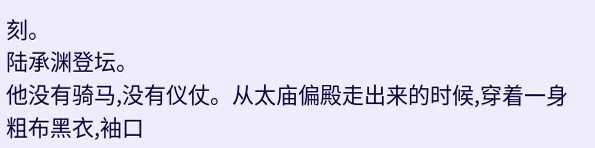刻。
陆承渊登坛。
他没有骑马,没有仪仗。从太庙偏殿走出来的时候,穿着一身粗布黑衣,袖口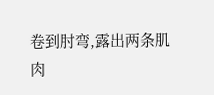卷到肘弯,露出两条肌肉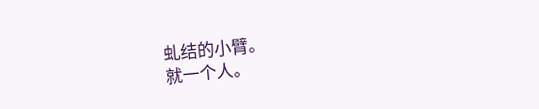虬结的小臂。
就一个人。